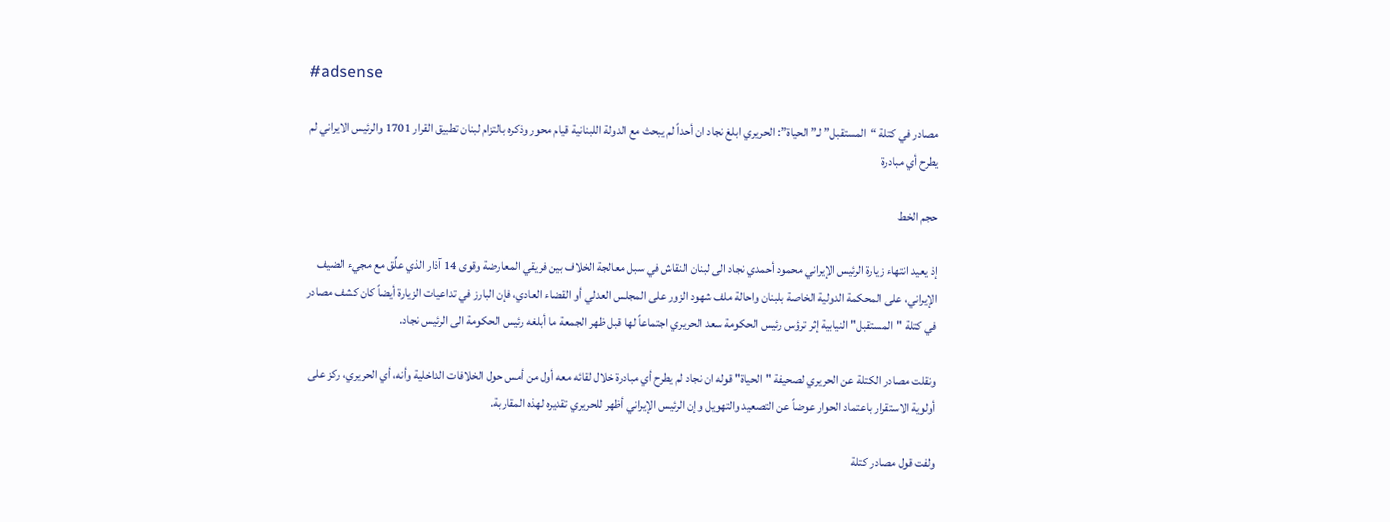#adsense

مصادر في كتلة “المستقبل” لـ”الحياة”: الحريري ابلغ نجاد ان أحداً لم يبحث مع الدولة اللبنانية قيام محور وذكره بالتزام لبنان تطبيق القرار 1701 والرئيس الايراني لم يطرح أي مبادرة

حجم الخط

إذ يعيد انتهاء زيارة الرئيس الإيراني محمود أحمدي نجاد الى لبنان النقاش في سبل معالجة الخلاف بين فريقي المعارضة وقوى 14 آذار الذي علِّق مع مجيء الضيف الإيراني، على المحكمة الدولية الخاصة بلبنان واحالة ملف شهود الزور على المجلس العدلي أو القضاء العادي، فإن البارز في تداعيات الزيارة أيضاً كان كشف مصادر في كتلة "المستقبل" النيابية إثر ترؤس رئيس الحكومة سعد الحريري اجتماعاً لها قبل ظهر الجمعة ما أبلغه رئيس الحكومة الى الرئيس نجاد.

ونقلت مصادر الكتلة عن الحريري لصحيفة "الحياة" قوله ان نجاد لم يطرح أي مبادرة خلال لقائه معه أول من أمس حول الخلافات الداخلية وأنه، أي الحريري، ركز على أولوية الاستقرار باعتماد الحوار عوضاً عن التصعيد والتهويل وإن الرئيس الإيراني أظهر للحريري تقديره لهذه المقاربة.

ولفت قول مصادر كتلة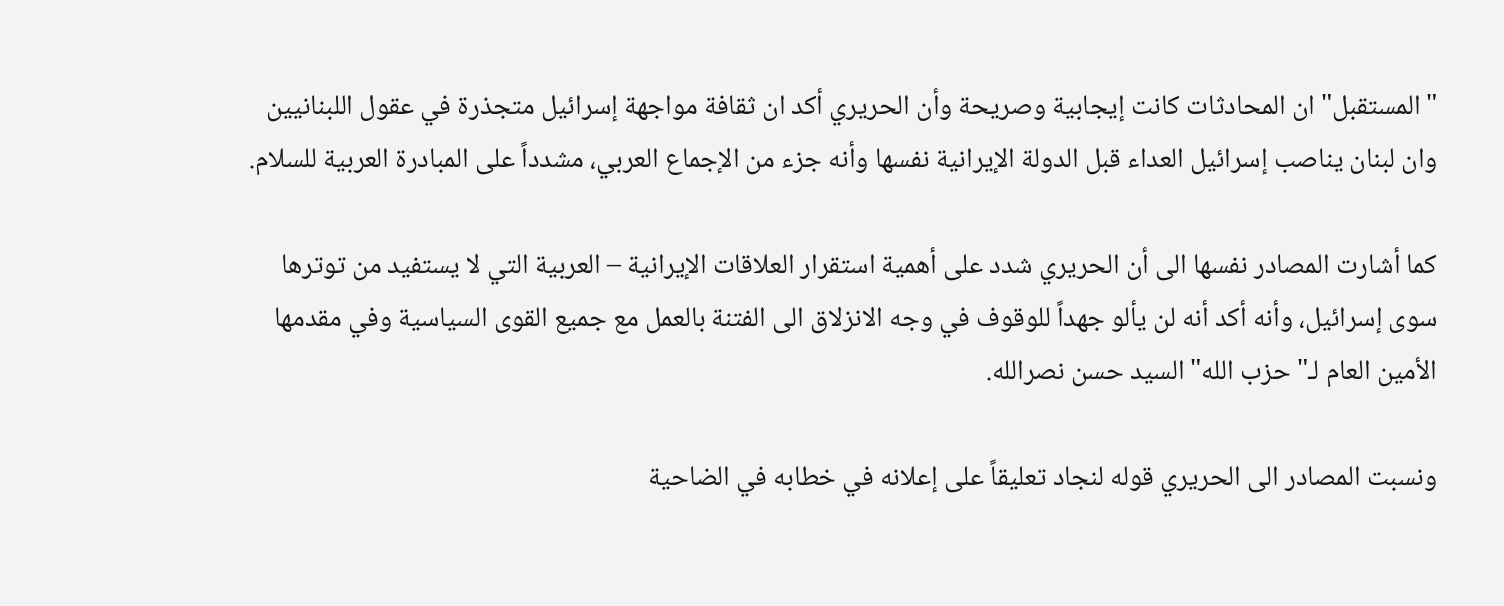"المستقبل" ان المحادثات كانت إيجابية وصريحة وأن الحريري أكد ان ثقافة مواجهة إسرائيل متجذرة في عقول اللبنانيين وان لبنان يناصب إسرائيل العداء قبل الدولة الإيرانية نفسها وأنه جزء من الإجماع العربي، مشدداً على المبادرة العربية للسلام.

كما أشارت المصادر نفسها الى أن الحريري شدد على أهمية استقرار العلاقات الإيرانية – العربية التي لا يستفيد من توترها سوى إسرائيل، وأنه أكد أنه لن يألو جهداً للوقوف في وجه الانزلاق الى الفتنة بالعمل مع جميع القوى السياسية وفي مقدمها الأمين العام لـ"حزب الله" السيد حسن نصرالله.

ونسبت المصادر الى الحريري قوله لنجاد تعليقاً على إعلانه في خطابه في الضاحية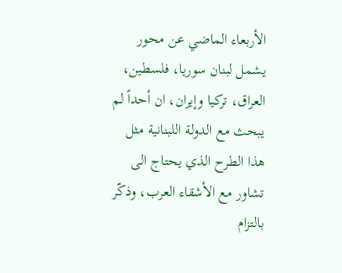الأربعاء الماضي عن محور يشمل لبنان سوريا، فلسطين، العراق، تركيا وإيران، ان أحداً لم يبحث مع الدولة اللبنانية مثل هذا الطرح الذي يحتاج الى تشاور مع الأشقاء العرب، وذكّر بالتزام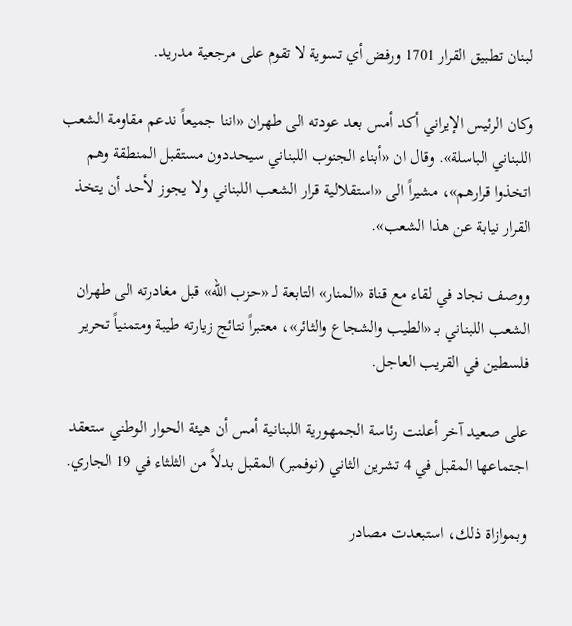لبنان تطبيق القرار 1701 ورفض أي تسوية لا تقوم على مرجعية مدريد.

وكان الرئيس الإيراني أكد أمس بعد عودته الى طهران «اننا جميعاً ندعم مقاومة الشعب اللبناني الباسلة». وقال ان «أبناء الجنوب اللبناني سيحددون مستقبل المنطقة وهم اتخذوا قرارهم»، مشيراً الى «استقلالية قرار الشعب اللبناني ولا يجوز لأحد أن يتخذ القرار نيابة عن هذا الشعب».

ووصف نجاد في لقاء مع قناة «المنار» التابعة لـ «حزب الله» قبل مغادرته الى طهران الشعب اللبناني بـ «الطيب والشجاع والثائر»، معتبراً نتائج زيارته طيبة ومتمنياً تحرير فلسطين في القريب العاجل.

على صعيد آخر أعلنت رئاسة الجمهورية اللبنانية أمس أن هيئة الحوار الوطني ستعقد اجتماعها المقبل في 4 تشرين الثاني (نوفمبر) المقبل بدلاً من الثلثاء في 19 الجاري.

وبموازاة ذلك، استبعدت مصادر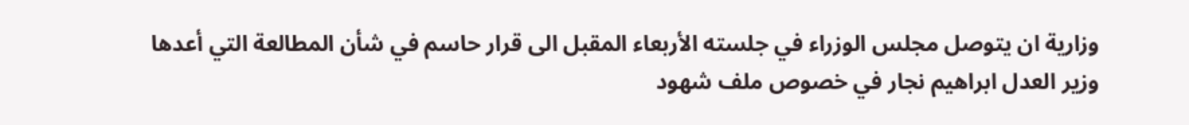وزارية ان يتوصل مجلس الوزراء في جلسته الأربعاء المقبل الى قرار حاسم في شأن المطالعة التي أعدها وزير العدل ابراهيم نجار في خصوص ملف شهود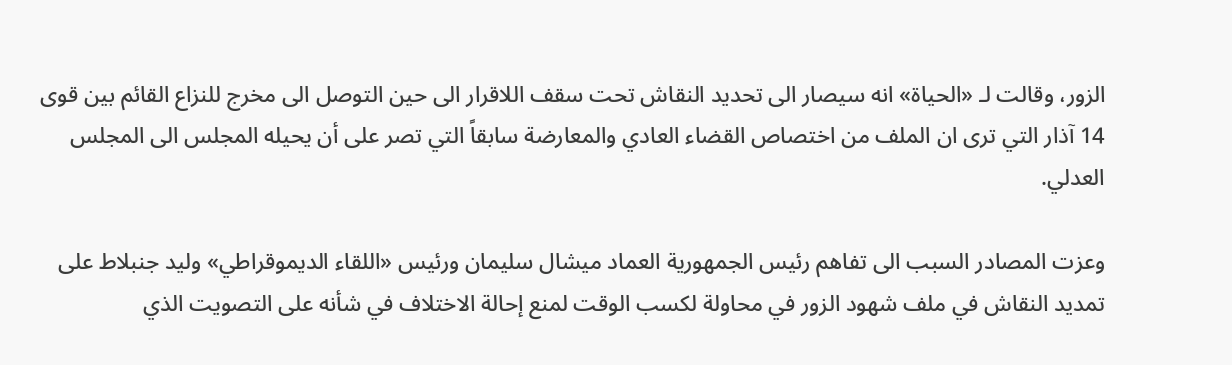الزور، وقالت لـ «الحياة» انه سيصار الى تحديد النقاش تحت سقف اللاقرار الى حين التوصل الى مخرج للنزاع القائم بين قوى 14 آذار التي ترى ان الملف من اختصاص القضاء العادي والمعارضة سابقاً التي تصر على أن يحيله المجلس الى المجلس العدلي.

وعزت المصادر السبب الى تفاهم رئيس الجمهورية العماد ميشال سليمان ورئيس «اللقاء الديموقراطي» وليد جنبلاط على تمديد النقاش في ملف شهود الزور في محاولة لكسب الوقت لمنع إحالة الاختلاف في شأنه على التصويت الذي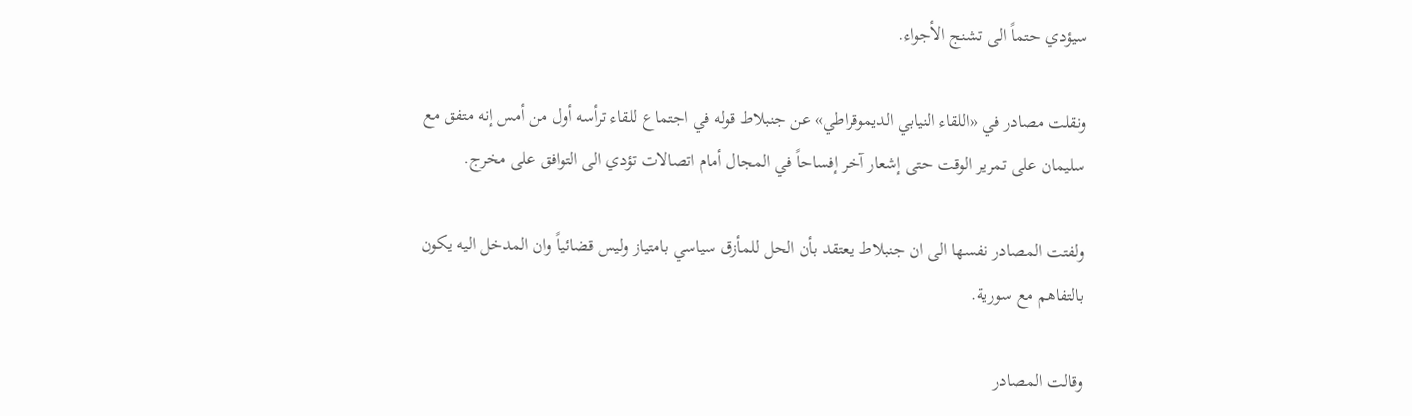سيؤدي حتماً الى تشنج الأجواء.

ونقلت مصادر في «اللقاء النيابي الديموقراطي» عن جنبلاط قوله في اجتماع للقاء ترأسه أول من أمس إنه متفق مع سليمان على تمرير الوقت حتى إشعار آخر إفساحاً في المجال أمام اتصالات تؤدي الى التوافق على مخرج.

ولفتت المصادر نفسها الى ان جنبلاط يعتقد بأن الحل للمأزق سياسي بامتياز وليس قضائياً وان المدخل اليه يكون بالتفاهم مع سورية.

وقالت المصادر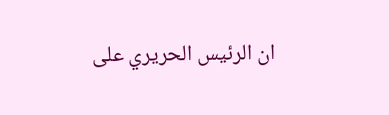ان الرئيس الحريري على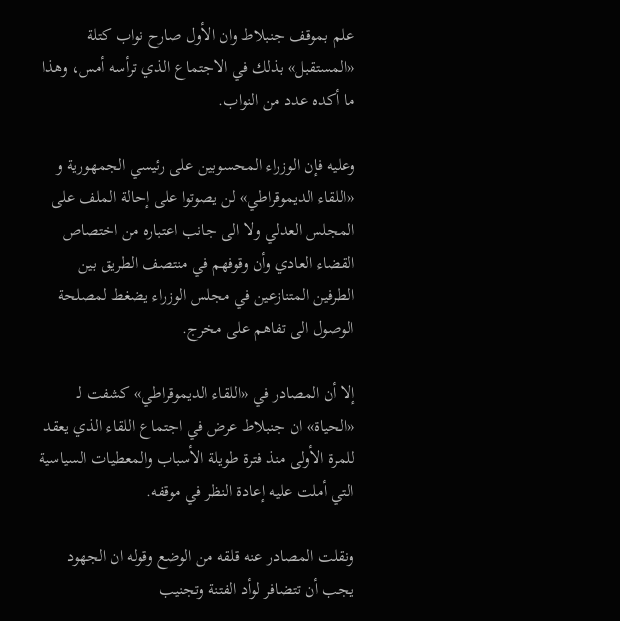علم بموقف جنبلاط وان الأول صارح نواب كتلة «المستقبل» بذلك في الاجتماع الذي ترأسه أمس، وهذا ما أكده عدد من النواب.

وعليه فإن الوزراء المحسوبين على رئيسي الجمهورية و «اللقاء الديموقراطي» لن يصوتوا على إحالة الملف على المجلس العدلي ولا الى جانب اعتباره من اختصاص القضاء العادي وأن وقوفهم في منتصف الطريق بين الطرفين المتنازعين في مجلس الوزراء يضغط لمصلحة الوصول الى تفاهم على مخرج.

إلا أن المصادر في «اللقاء الديموقراطي» كشفت لـ «الحياة» ان جنبلاط عرض في اجتماع اللقاء الذي يعقد للمرة الأولى منذ فترة طويلة الأسباب والمعطيات السياسية التي أملت عليه إعادة النظر في موقفه.

ونقلت المصادر عنه قلقه من الوضع وقوله ان الجهود يجب أن تتضافر لوأد الفتنة وتجنيب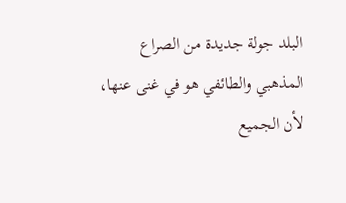البلد جولة جديدة من الصراع المذهبي والطائفي هو في غنى عنها، لأن الجميع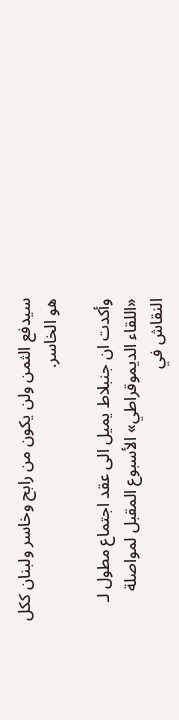سيدفع الثمن ولن يكون من رابح وخاسر ولبنان ككل هو الخاسر.

وأكدت ان جنبلاط يميل الى عقد اجتماع مطول لـ «اللقاء الديموقراطي» الأسبوع المقبل لمواصلة النقاش في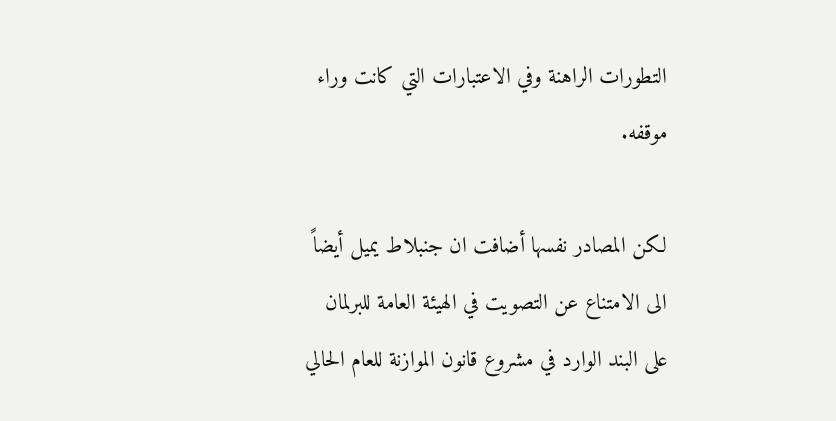التطورات الراهنة وفي الاعتبارات التي كانت وراء موقفه.

لكن المصادر نفسها أضافت ان جنبلاط يميل أيضاً الى الامتناع عن التصويت في الهيئة العامة للبرلمان على البند الوارد في مشروع قانون الموازنة للعام الحالي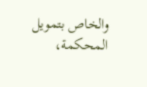والخاص بتمويل المحكمة،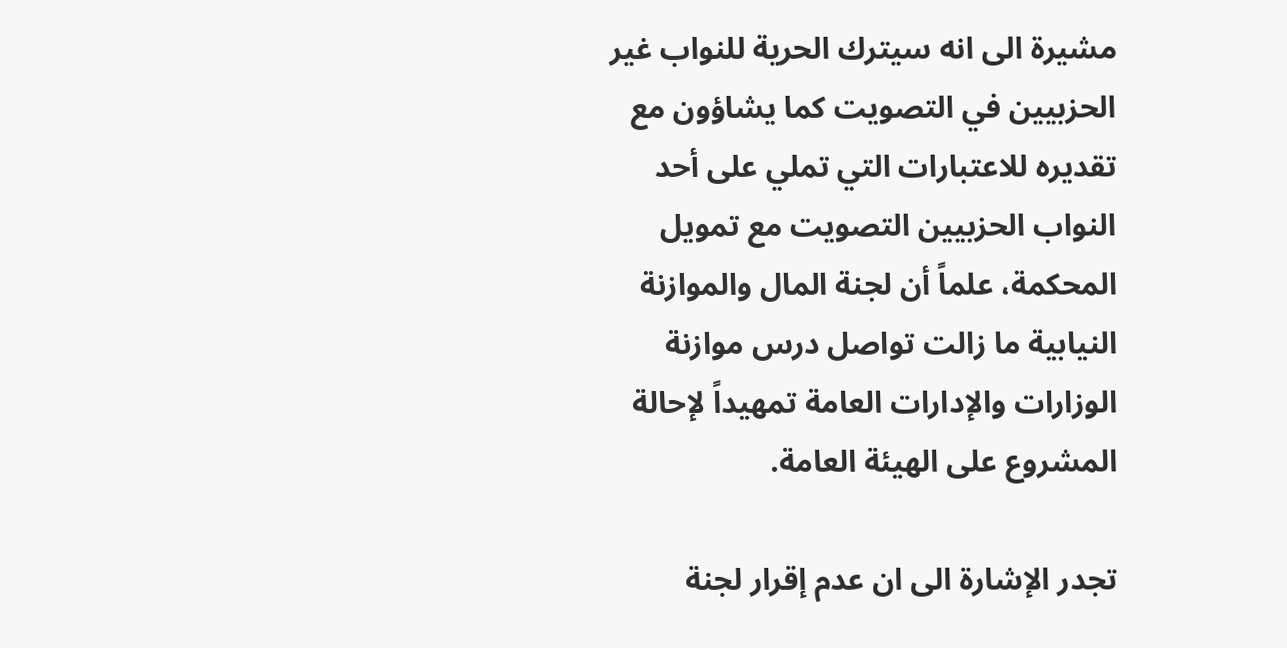مشيرة الى انه سيترك الحرية للنواب غير الحزبيين في التصويت كما يشاؤون مع تقديره للاعتبارات التي تملي على أحد النواب الحزبيين التصويت مع تمويل المحكمة، علماً أن لجنة المال والموازنة النيابية ما زالت تواصل درس موازنة الوزارات والإدارات العامة تمهيداً لإحالة المشروع على الهيئة العامة.

تجدر الإشارة الى ان عدم إقرار لجنة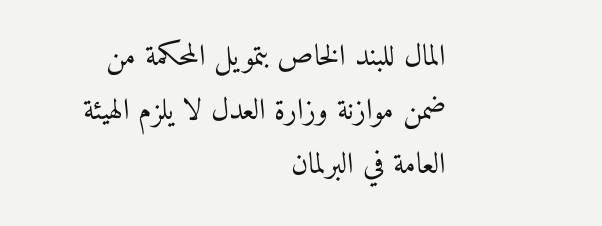المال للبند الخاص بتمويل المحكمة من ضمن موازنة وزارة العدل لا يلزم الهيئة العامة في البرلمان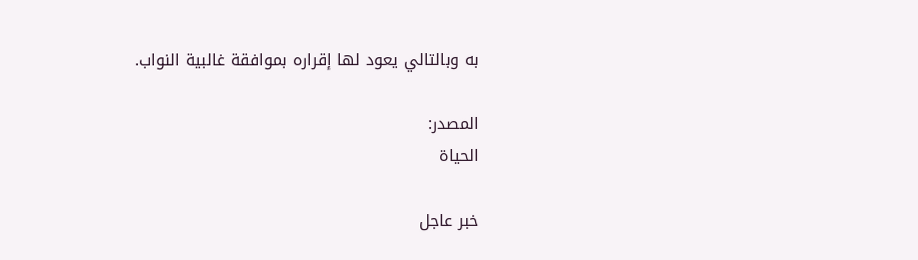به وبالتالي يعود لها إقراره بموافقة غالبية النواب.

المصدر:
الحياة

خبر عاجل